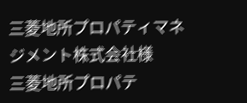三菱地所プロパティマネジメント株式会社様
三菱地所プロパテ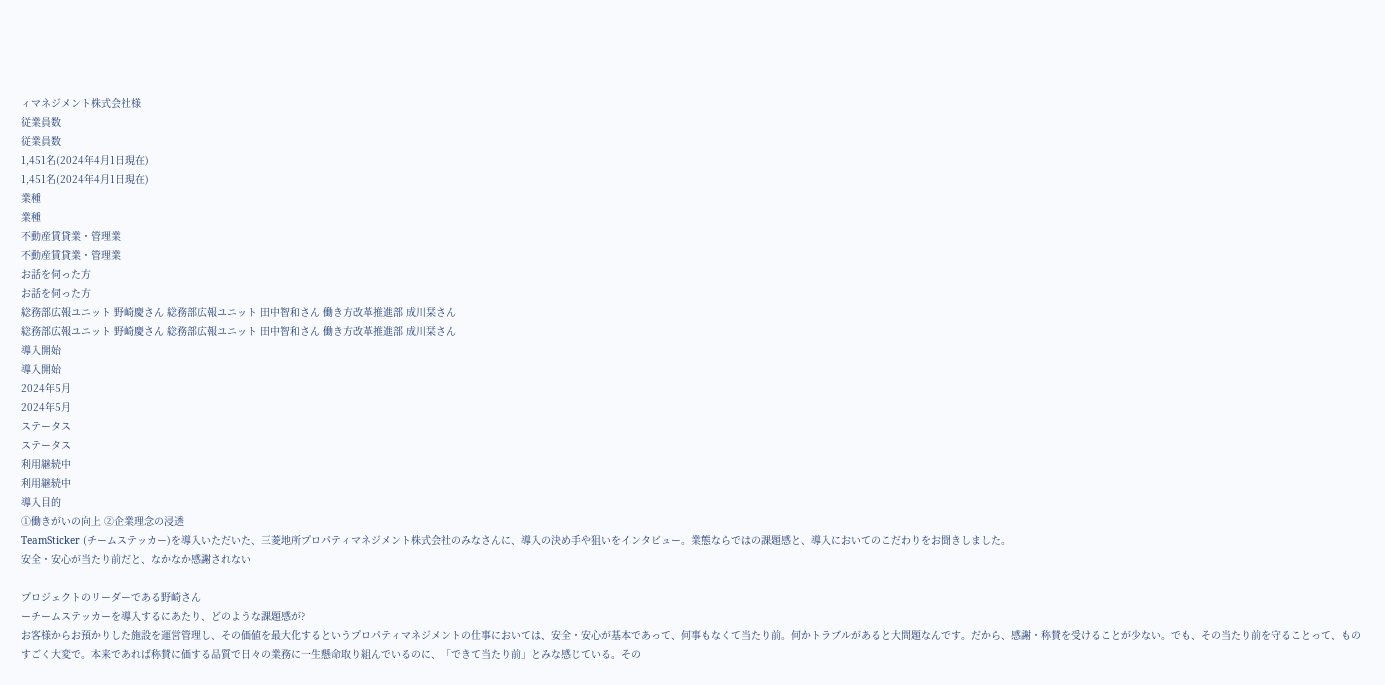ィマネジメント株式会社様
従業員数
従業員数
1,451名(2024年4月1日現在)
1,451名(2024年4月1日現在)
業種
業種
不動産賃貸業・管理業
不動産賃貸業・管理業
お話を伺った方
お話を伺った方
総務部広報ユニット 野崎慶さん 総務部広報ユニット 田中智和さん 働き方改革推進部 成川栞さん
総務部広報ユニット 野崎慶さん 総務部広報ユニット 田中智和さん 働き方改革推進部 成川栞さん
導入開始
導入開始
2024年5月
2024年5月
ステータス
ステータス
利用継続中
利用継続中
導入目的
①働きがいの向上 ②企業理念の浸透
TeamSticker (チームステッカー)を導入いただいた、三菱地所プロパティマネジメント株式会社のみなさんに、導入の決め手や狙いをインタビュー。業態ならではの課題感と、導入においてのこだわりをお聞きしました。
安全・安心が当たり前だと、なかなか感謝されない

プロジェクトのリーダーである野崎さん
ーチームステッカーを導入するにあたり、どのような課題感が?
お客様からお預かりした施設を運営管理し、その価値を最大化するというプロパティマネジメントの仕事においては、安全・安心が基本であって、何事もなくて当たり前。何かトラブルがあると大問題なんです。だから、感謝・称賛を受けることが少ない。でも、その当たり前を守ることって、ものすごく大変で。本来であれば称賛に価する品質で日々の業務に一生懸命取り組んでいるのに、「できて当たり前」とみな感じている。その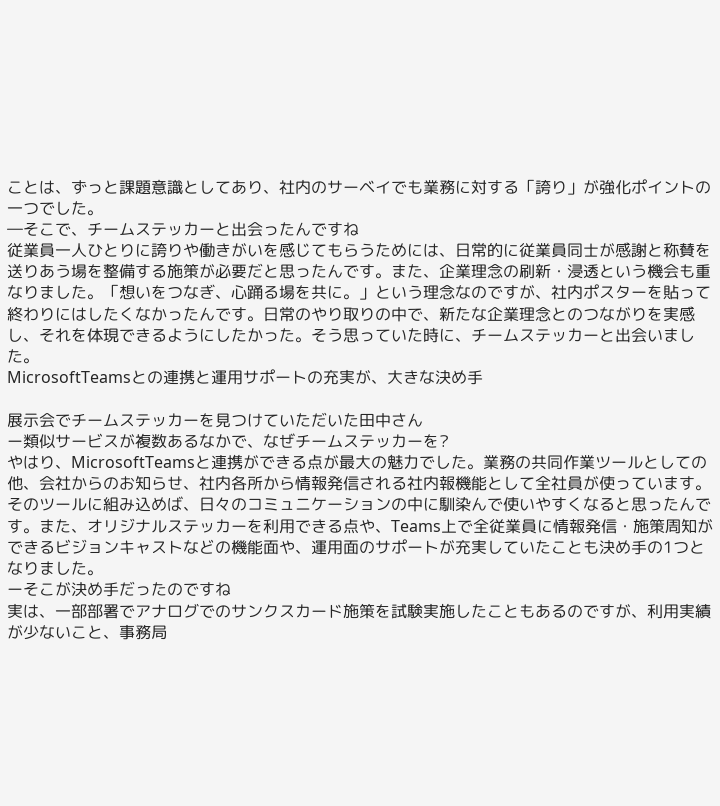ことは、ずっと課題意識としてあり、社内のサーベイでも業務に対する「誇り」が強化ポイントの一つでした。
―そこで、チームステッカーと出会ったんですね
従業員一人ひとりに誇りや働きがいを感じてもらうためには、日常的に従業員同士が感謝と称賛を送りあう場を整備する施策が必要だと思ったんです。また、企業理念の刷新・浸透という機会も重なりました。「想いをつなぎ、心踊る場を共に。」という理念なのですが、社内ポスターを貼って終わりにはしたくなかったんです。日常のやり取りの中で、新たな企業理念とのつながりを実感し、それを体現できるようにしたかった。そう思っていた時に、チームステッカーと出会いました。
MicrosoftTeamsとの連携と運用サポートの充実が、大きな決め手

展示会でチームステッカーを見つけていただいた田中さん
ー類似サービスが複数あるなかで、なぜチームステッカーを?
やはり、MicrosoftTeamsと連携ができる点が最大の魅力でした。業務の共同作業ツールとしての他、会社からのお知らせ、社内各所から情報発信される社内報機能として全社員が使っています。そのツールに組み込めば、日々のコミュニケーションの中に馴染んで使いやすくなると思ったんです。また、オリジナルステッカーを利用できる点や、Teams上で全従業員に情報発信・施策周知ができるビジョンキャストなどの機能面や、運用面のサポートが充実していたことも決め手の1つとなりました。
ーそこが決め手だったのですね
実は、一部部署でアナログでのサンクスカード施策を試験実施したこともあるのですが、利用実績が少ないこと、事務局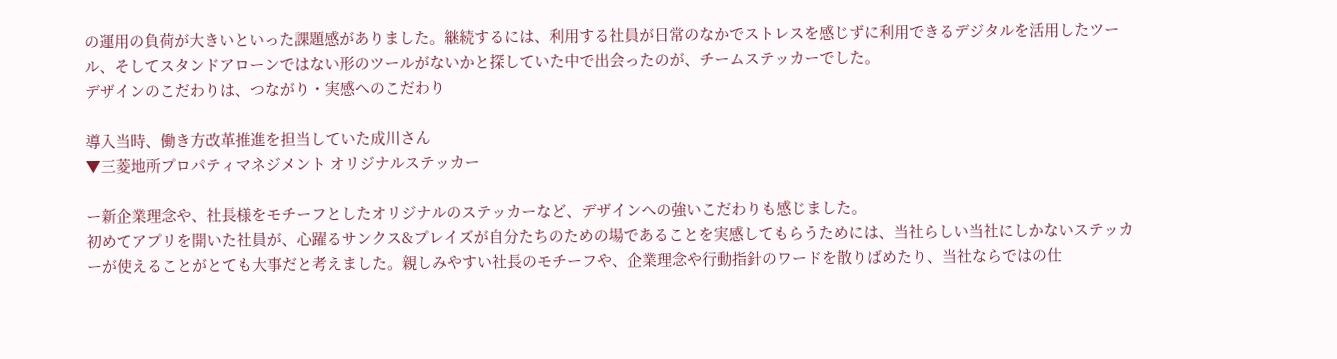の運用の負荷が大きいといった課題感がありました。継続するには、利用する社員が日常のなかでストレスを感じずに利用できるデジタルを活用したツール、そしてスタンドアローンではない形のツールがないかと探していた中で出会ったのが、チームステッカーでした。
デザインのこだわりは、つながり・実感へのこだわり

導入当時、働き方改革推進を担当していた成川さん
▼三菱地所プロパティマネジメント オリジナルステッカー

ー新企業理念や、社長様をモチーフとしたオリジナルのステッカーなど、デザインへの強いこだわりも感じました。
初めてアプリを開いた社員が、心躍るサンクス&プレイズが自分たちのための場であることを実感してもらうためには、当社らしい当社にしかないステッカーが使えることがとても大事だと考えました。親しみやすい社長のモチーフや、企業理念や行動指針のワードを散りばめたり、当社ならではの仕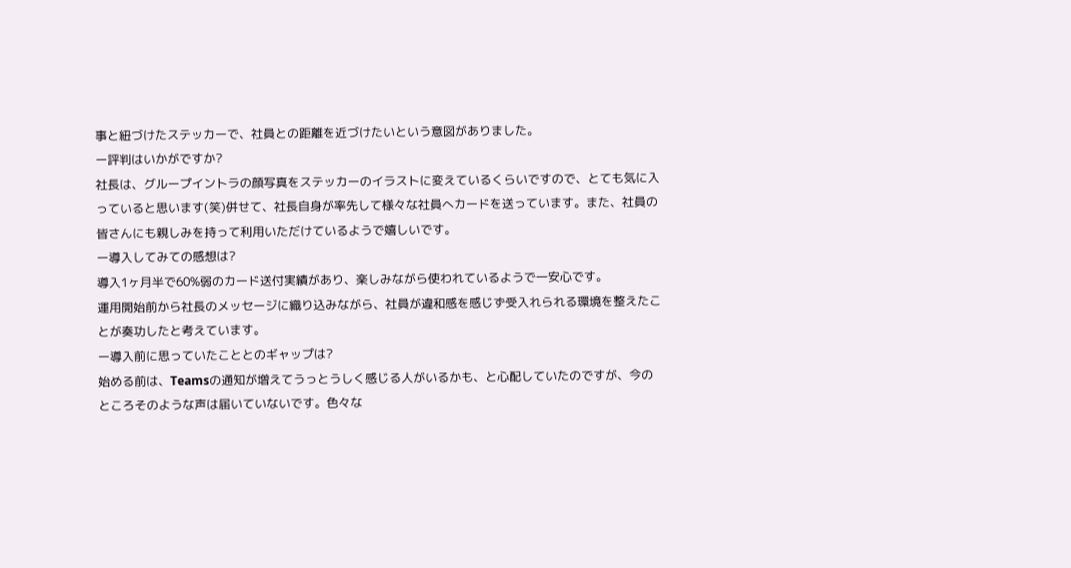事と紐づけたステッカーで、社員との距離を近づけたいという意図がありました。
ー評判はいかがですか?
社長は、グループイントラの顔写真をステッカーのイラストに変えているくらいですので、とても気に入っていると思います(笑)併せて、社長自身が率先して様々な社員へカードを送っています。また、社員の皆さんにも親しみを持って利用いただけているようで嬉しいです。
ー導入してみての感想は?
導入1ヶ月半で60%弱のカード送付実績があり、楽しみながら使われているようで一安心です。
運用開始前から社長のメッセージに織り込みながら、社員が違和感を感じず受入れられる環境を整えたことが奏功したと考えています。
ー導入前に思っていたこととのギャップは?
始める前は、Teamsの通知が増えてうっとうしく感じる人がいるかも、と心配していたのですが、今のところそのような声は届いていないです。色々な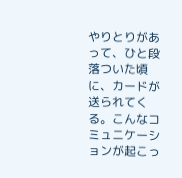やりとりがあって、ひと段落ついた頃に、カードが送られてくる。こんなコミュニケーションが起こっ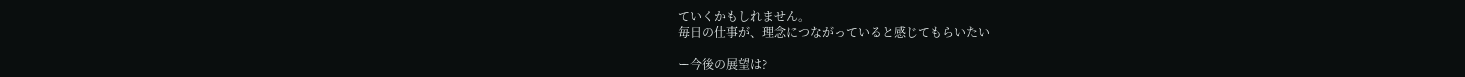ていくかもしれません。
毎日の仕事が、理念につながっていると感じてもらいたい

ー今後の展望は?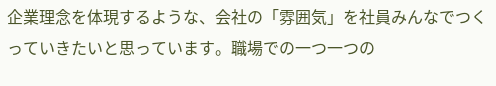企業理念を体現するような、会社の「雰囲気」を社員みんなでつくっていきたいと思っています。職場での一つ一つの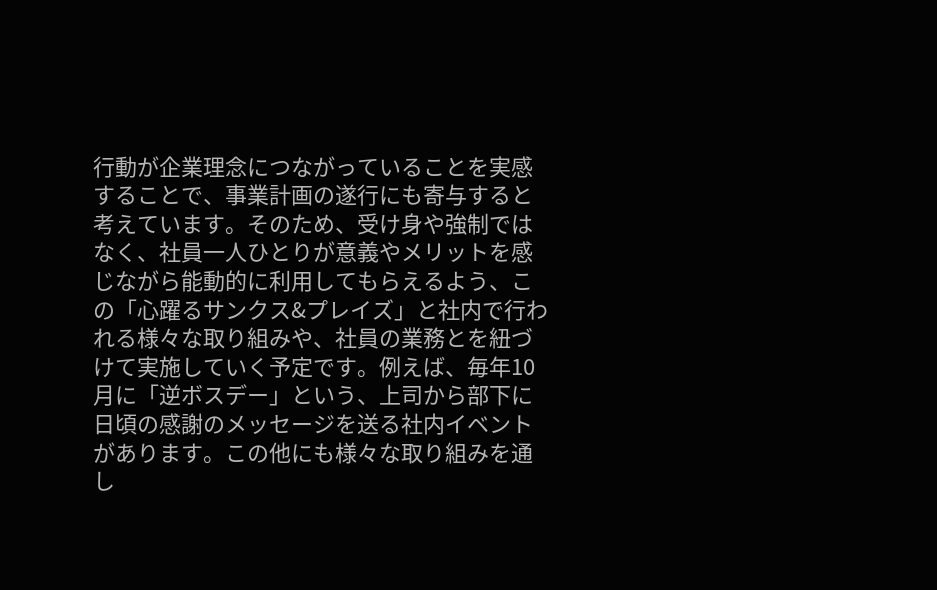行動が企業理念につながっていることを実感することで、事業計画の遂行にも寄与すると考えています。そのため、受け身や強制ではなく、社員一人ひとりが意義やメリットを感じながら能動的に利用してもらえるよう、この「心躍るサンクス&プレイズ」と社内で行われる様々な取り組みや、社員の業務とを紐づけて実施していく予定です。例えば、毎年10月に「逆ボスデー」という、上司から部下に日頃の感謝のメッセージを送る社内イベントがあります。この他にも様々な取り組みを通し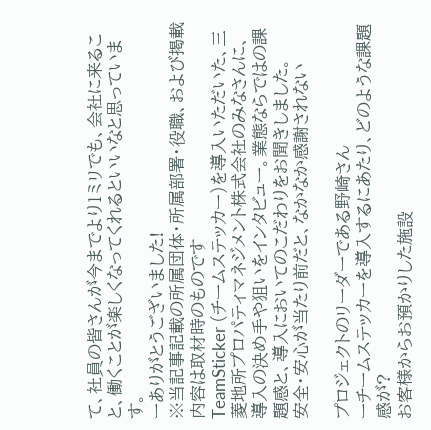て、社員の皆さんが今までより1ミリでも、会社に来ること、働くことが楽しくなってくれるといいなと思っています。
ーありがとうございました!
※当記事記載の所属団体・所属部署・役職、および掲載内容は取材時のものです
TeamSticker (チームステッカー)を導入いただいた、三菱地所プロパティマネジメント株式会社のみなさんに、導入の決め手や狙いをインタビュー。業態ならではの課題感と、導入においてのこだわりをお聞きしました。
安全・安心が当たり前だと、なかなか感謝されない

プロジェクトのリーダーである野崎さん
ーチームステッカーを導入するにあたり、どのような課題感が?
お客様からお預かりした施設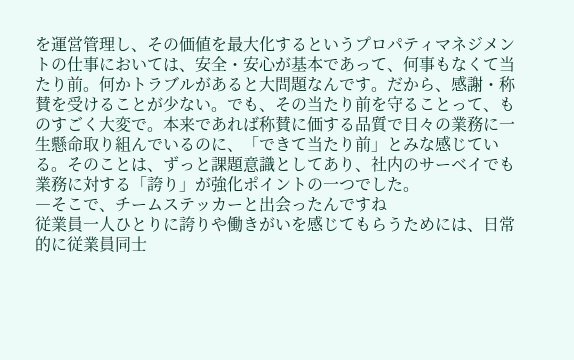を運営管理し、その価値を最大化するというプロパティマネジメントの仕事においては、安全・安心が基本であって、何事もなくて当たり前。何かトラブルがあると大問題なんです。だから、感謝・称賛を受けることが少ない。でも、その当たり前を守ることって、ものすごく大変で。本来であれば称賛に価する品質で日々の業務に一生懸命取り組んでいるのに、「できて当たり前」とみな感じている。そのことは、ずっと課題意識としてあり、社内のサーベイでも業務に対する「誇り」が強化ポイントの一つでした。
―そこで、チームステッカーと出会ったんですね
従業員一人ひとりに誇りや働きがいを感じてもらうためには、日常的に従業員同士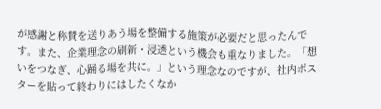が感謝と称賛を送りあう場を整備する施策が必要だと思ったんです。また、企業理念の刷新・浸透という機会も重なりました。「想いをつなぎ、心踊る場を共に。」という理念なのですが、社内ポスターを貼って終わりにはしたくなか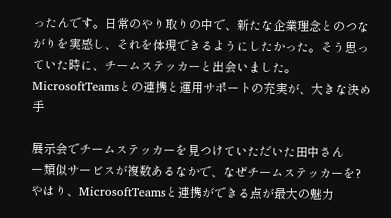ったんです。日常のやり取りの中で、新たな企業理念とのつながりを実感し、それを体現できるようにしたかった。そう思っていた時に、チームステッカーと出会いました。
MicrosoftTeamsとの連携と運用サポートの充実が、大きな決め手

展示会でチームステッカーを見つけていただいた田中さん
ー類似サービスが複数あるなかで、なぜチームステッカーを?
やはり、MicrosoftTeamsと連携ができる点が最大の魅力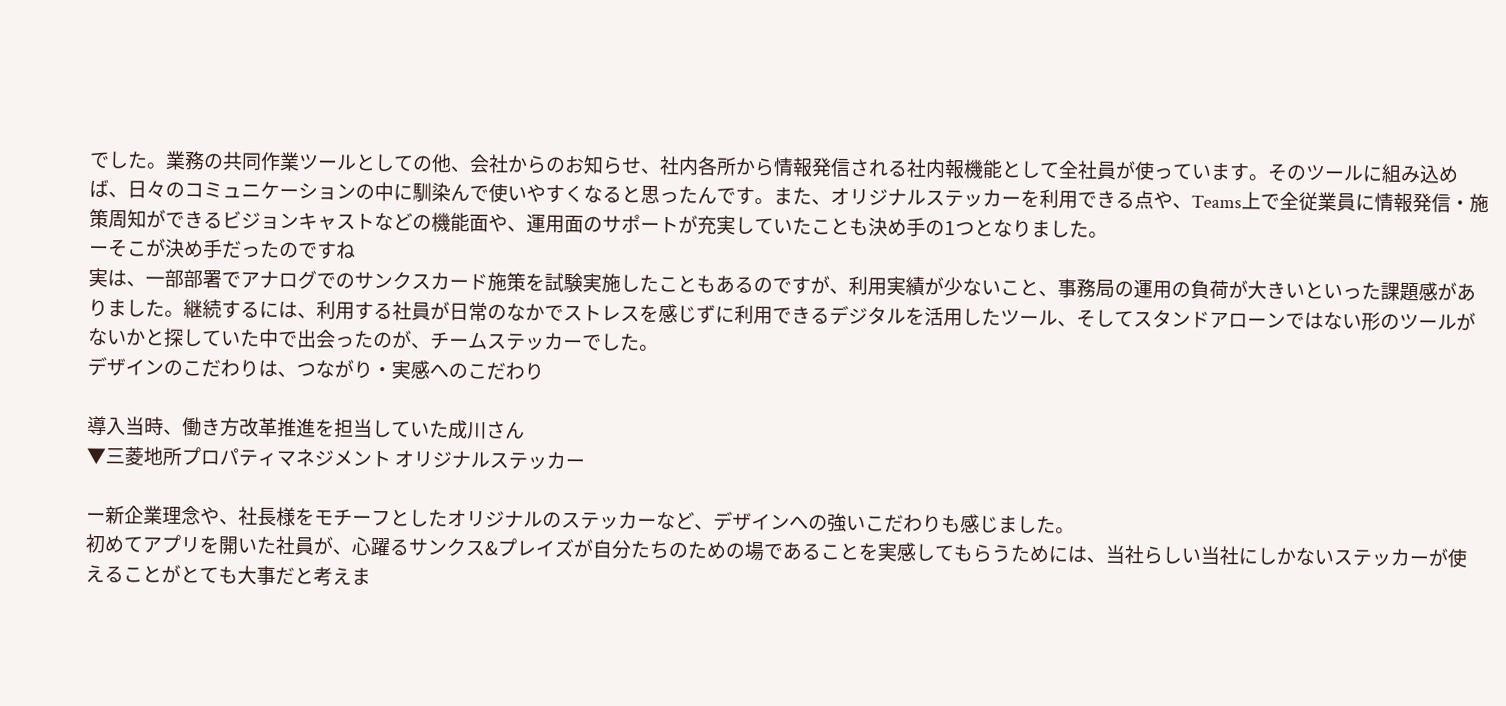でした。業務の共同作業ツールとしての他、会社からのお知らせ、社内各所から情報発信される社内報機能として全社員が使っています。そのツールに組み込めば、日々のコミュニケーションの中に馴染んで使いやすくなると思ったんです。また、オリジナルステッカーを利用できる点や、Teams上で全従業員に情報発信・施策周知ができるビジョンキャストなどの機能面や、運用面のサポートが充実していたことも決め手の1つとなりました。
ーそこが決め手だったのですね
実は、一部部署でアナログでのサンクスカード施策を試験実施したこともあるのですが、利用実績が少ないこと、事務局の運用の負荷が大きいといった課題感がありました。継続するには、利用する社員が日常のなかでストレスを感じずに利用できるデジタルを活用したツール、そしてスタンドアローンではない形のツールがないかと探していた中で出会ったのが、チームステッカーでした。
デザインのこだわりは、つながり・実感へのこだわり

導入当時、働き方改革推進を担当していた成川さん
▼三菱地所プロパティマネジメント オリジナルステッカー

ー新企業理念や、社長様をモチーフとしたオリジナルのステッカーなど、デザインへの強いこだわりも感じました。
初めてアプリを開いた社員が、心躍るサンクス&プレイズが自分たちのための場であることを実感してもらうためには、当社らしい当社にしかないステッカーが使えることがとても大事だと考えま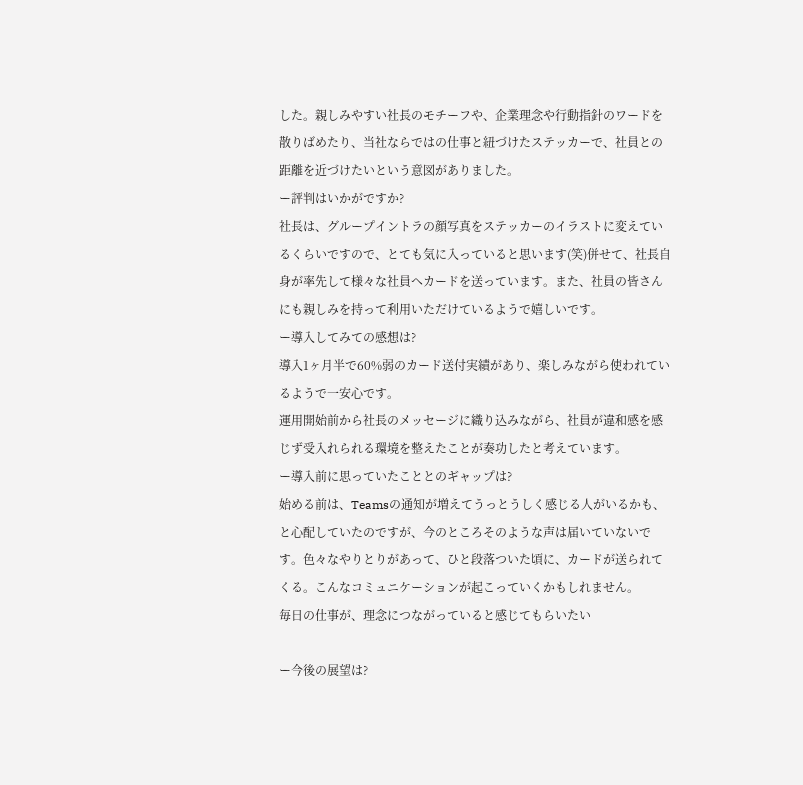した。親しみやすい社長のモチーフや、企業理念や行動指針のワードを散りばめたり、当社ならではの仕事と紐づけたステッカーで、社員との距離を近づけたいという意図がありました。
ー評判はいかがですか?
社長は、グループイントラの顔写真をステッカーのイラストに変えているくらいですので、とても気に入っていると思います(笑)併せて、社長自身が率先して様々な社員へカードを送っています。また、社員の皆さんにも親しみを持って利用いただけているようで嬉しいです。
ー導入してみての感想は?
導入1ヶ月半で60%弱のカード送付実績があり、楽しみながら使われているようで一安心です。
運用開始前から社長のメッセージに織り込みながら、社員が違和感を感じず受入れられる環境を整えたことが奏功したと考えています。
ー導入前に思っていたこととのギャップは?
始める前は、Teamsの通知が増えてうっとうしく感じる人がいるかも、と心配していたのですが、今のところそのような声は届いていないです。色々なやりとりがあって、ひと段落ついた頃に、カードが送られてくる。こんなコミュニケーションが起こっていくかもしれません。
毎日の仕事が、理念につながっていると感じてもらいたい

ー今後の展望は?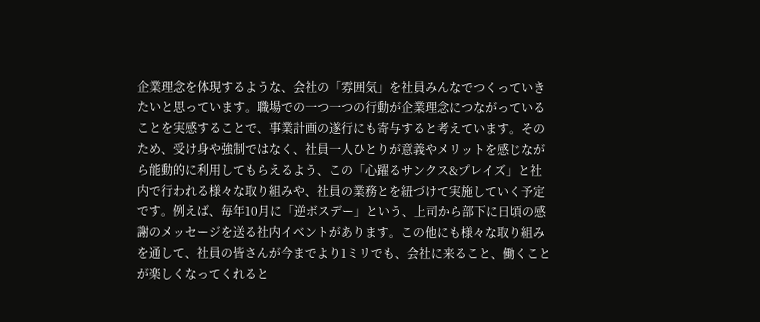企業理念を体現するような、会社の「雰囲気」を社員みんなでつくっていきたいと思っています。職場での一つ一つの行動が企業理念につながっていることを実感することで、事業計画の遂行にも寄与すると考えています。そのため、受け身や強制ではなく、社員一人ひとりが意義やメリットを感じながら能動的に利用してもらえるよう、この「心躍るサンクス&プレイズ」と社内で行われる様々な取り組みや、社員の業務とを紐づけて実施していく予定です。例えば、毎年10月に「逆ボスデー」という、上司から部下に日頃の感謝のメッセージを送る社内イベントがあります。この他にも様々な取り組みを通して、社員の皆さんが今までより1ミリでも、会社に来ること、働くことが楽しくなってくれると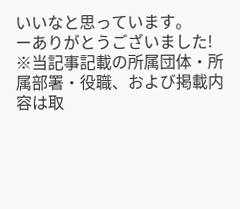いいなと思っています。
ーありがとうございました!
※当記事記載の所属団体・所属部署・役職、および掲載内容は取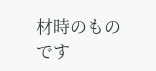材時のものです